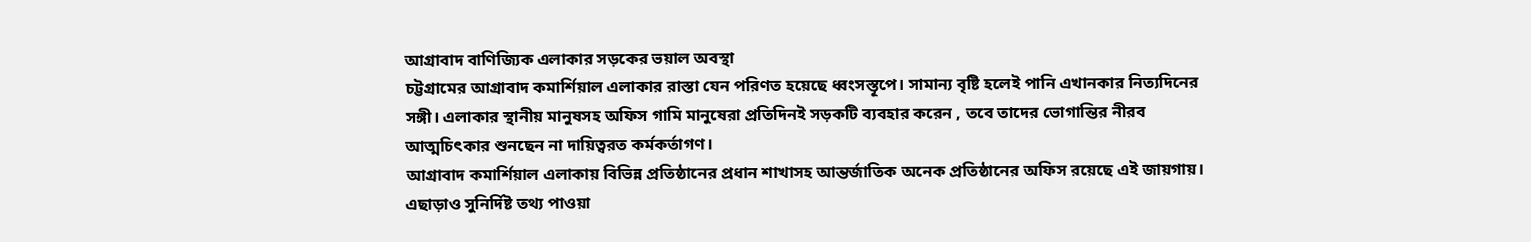আগ্রাবাদ বাণিজ্যিক এলাকার সড়কের ভয়াল অবস্থা
চট্টগ্রামের আগ্রাবাদ কমার্শিয়াল এলাকার রাস্তা যেন পরিণত হয়েছে ধ্বংসস্তূপে। সামান্য বৃষ্টি হলেই পানি এখানকার নিত্যদিনের সঙ্গী। এলাকার স্থানীয় মানুষসহ অফিস গামি মানুষেরা প্রতিদিনই সড়কটি ব্যবহার করেন , তবে তাদের ভোগান্তির নীরব আত্মচিৎকার শুনছেন না দায়িত্বরত কর্মকর্তাগণ।
আগ্রাবাদ কমার্শিয়াল এলাকায় বিভিন্ন প্রতিষ্ঠানের প্রধান শাখাসহ আন্তর্জাতিক অনেক প্রতিষ্ঠানের অফিস রয়েছে এই জায়গায়। এছাড়াও সুনির্দিষ্ট তথ্য পাওয়া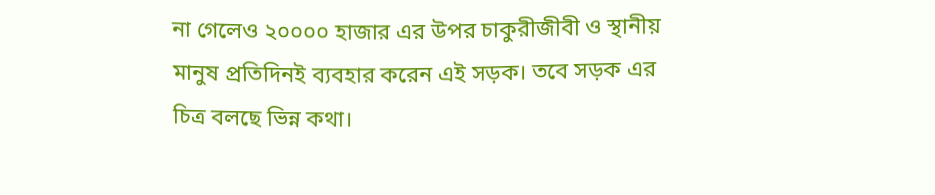না গেলেও ২০০০০ হাজার এর উপর চাকুরীজীবী ও স্থানীয় মানুষ প্রতিদিনই ব্যবহার করেন এই সড়ক। তবে সড়ক এর চিত্র বলছে ভিন্ন কথা।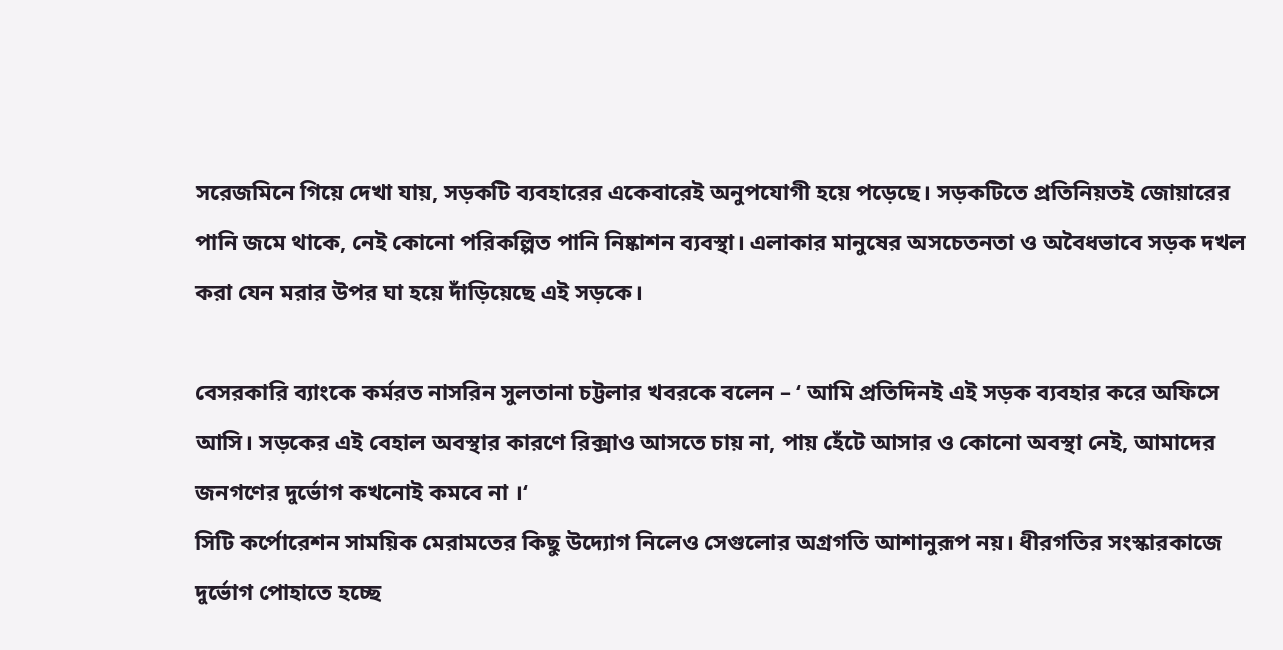সরেজমিনে গিয়ে দেখা যায়, সড়কটি ব্যবহারের একেবারেই অনুপযোগী হয়ে পড়েছে। সড়কটিতে প্রতিনিয়তই জোয়ারের পানি জমে থাকে, নেই কোনো পরিকল্পিত পানি নিষ্কাশন ব্যবস্থা। এলাকার মানুষের অসচেতনতা ও অবৈধভাবে সড়ক দখল করা যেন মরার উপর ঘা হয়ে দাঁড়িয়েছে এই সড়কে।

বেসরকারি ব্যাংকে কর্মরত নাসরিন সুলতানা চট্টলার খবরকে বলেন – ‘ আমি প্রতিদিনই এই সড়ক ব্যবহার করে অফিসে আসি। সড়কের এই বেহাল অবস্থার কারণে রিক্সাও আসতে চায় না, পায় হেঁটে আসার ও কোনো অবস্থা নেই, আমাদের জনগণের দুর্ভোগ কখনোই কমবে না ।‘
সিটি কর্পোরেশন সাময়িক মেরামতের কিছু উদ্যোগ নিলেও সেগুলোর অগ্রগতি আশানুরূপ নয়। ধীরগতির সংস্কারকাজে দুর্ভোগ পোহাতে হচ্ছে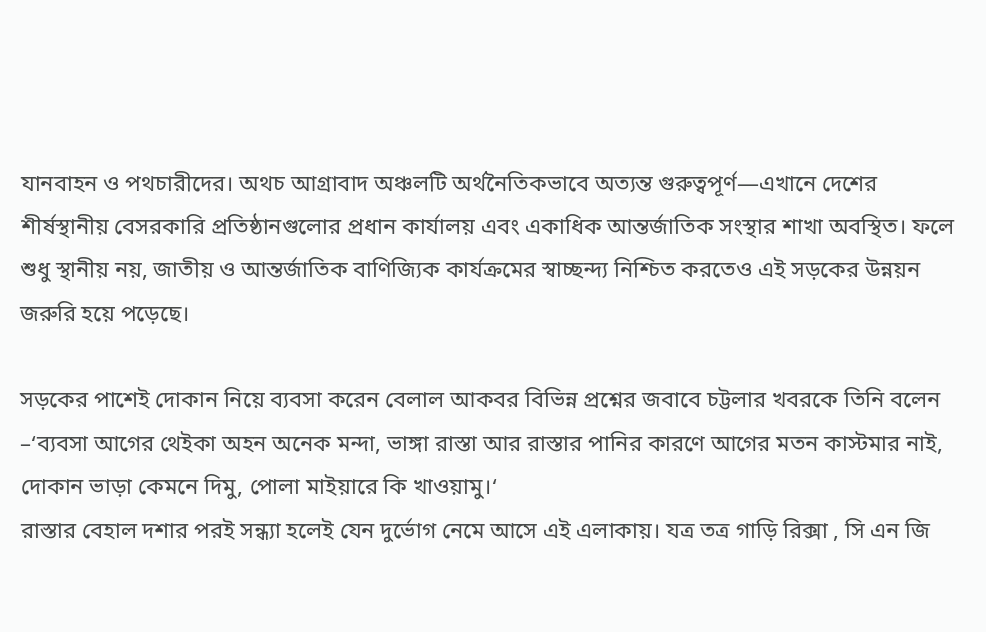যানবাহন ও পথচারীদের। অথচ আগ্রাবাদ অঞ্চলটি অর্থনৈতিকভাবে অত্যন্ত গুরুত্বপূর্ণ—এখানে দেশের শীর্ষস্থানীয় বেসরকারি প্রতিষ্ঠানগুলোর প্রধান কার্যালয় এবং একাধিক আন্তর্জাতিক সংস্থার শাখা অবস্থিত। ফলে শুধু স্থানীয় নয়, জাতীয় ও আন্তর্জাতিক বাণিজ্যিক কার্যক্রমের স্বাচ্ছন্দ্য নিশ্চিত করতেও এই সড়কের উন্নয়ন জরুরি হয়ে পড়েছে।

সড়কের পাশেই দোকান নিয়ে ব্যবসা করেন বেলাল আকবর বিভিন্ন প্রশ্নের জবাবে চট্টলার খবরকে তিনি বলেন –‘ব্যবসা আগের থেইকা অহন অনেক মন্দা, ভাঙ্গা রাস্তা আর রাস্তার পানির কারণে আগের মতন কাস্টমার নাই, দোকান ভাড়া কেমনে দিমু, পোলা মাইয়ারে কি খাওয়ামু।‘
রাস্তার বেহাল দশার পরই সন্ধ্যা হলেই যেন দুর্ভোগ নেমে আসে এই এলাকায়। যত্র তত্র গাড়ি রিক্সা , সি এন জি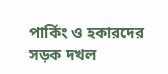পার্কিং ও হকারদের সড়ক দখল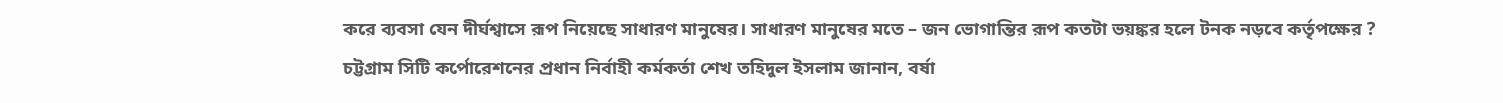করে ব্যবসা যেন দীর্ঘশ্বাসে রূপ নিয়েছে সাধারণ মানুষের। সাধারণ মানুষের মতে – জন ভোগান্তির রূপ কতটা ভয়ঙ্কর হলে টনক নড়বে কর্তৃপক্ষের ?
চট্টগ্রাম সিটি কর্পোরেশনের প্রধান নির্বাহী কর্মকর্তা শেখ তহিদুল ইসলাম জানান, বর্ষা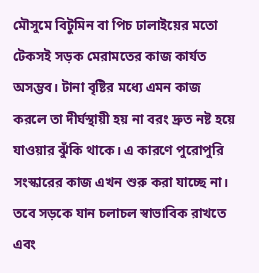মৌসুমে বিটুমিন বা পিচ ঢালাইয়ের মতো টেকসই সড়ক মেরামতের কাজ কার্যত অসম্ভব। টানা বৃষ্টির মধ্যে এমন কাজ করলে তা দীর্ঘস্থায়ী হয় না বরং দ্রুত নষ্ট হয়ে যাওয়ার ঝুঁকি থাকে। এ কারণে পুরোপুরি সংস্কারের কাজ এখন শুরু করা যাচ্ছে না। তবে সড়কে যান চলাচল স্বাভাবিক রাখতে এবং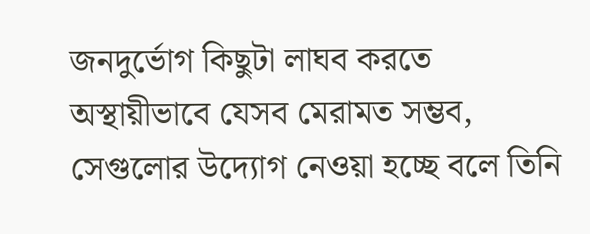জনদুর্ভোগ কিছুটা লাঘব করতে অস্থায়ীভাবে যেসব মেরামত সম্ভব, সেগুলোর উদ্যোগ নেওয়া হচ্ছে বলে তিনি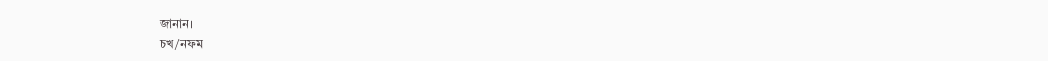জানান।
চখ/নফম